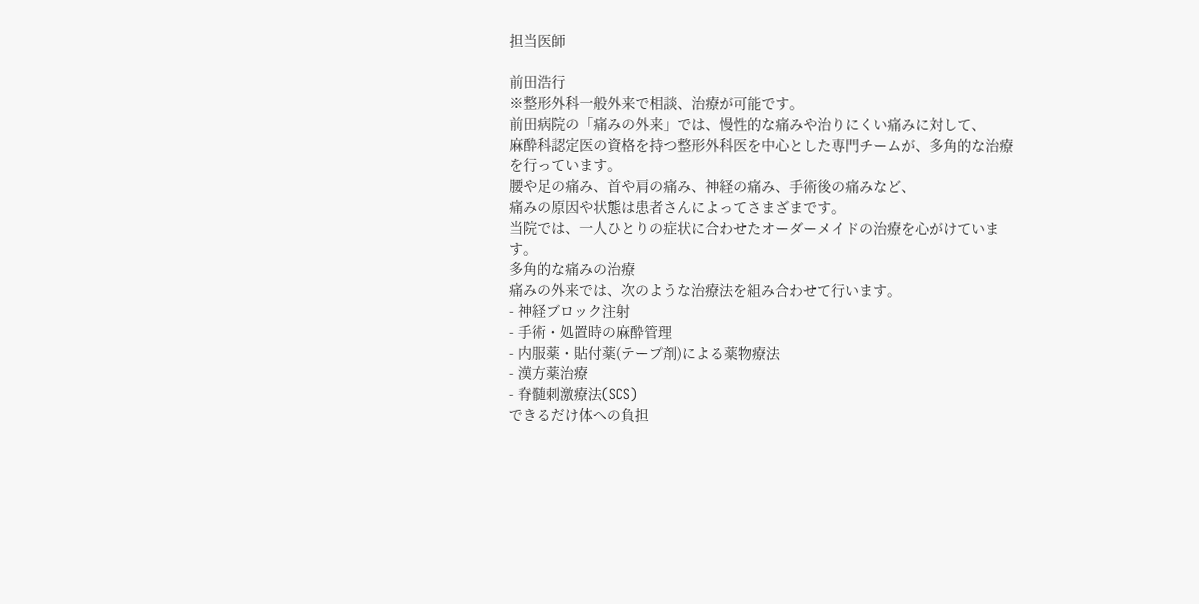担当医師

前田浩行
※整形外科一般外来で相談、治療が可能です。
前田病院の「痛みの外来」では、慢性的な痛みや治りにくい痛みに対して、
麻酔科認定医の資格を持つ整形外科医を中心とした専門チームが、多角的な治療を行っています。
腰や足の痛み、首や肩の痛み、神経の痛み、手術後の痛みなど、
痛みの原因や状態は患者さんによってさまざまです。
当院では、一人ひとりの症状に合わせたオーダーメイドの治療を心がけています。
多角的な痛みの治療
痛みの外来では、次のような治療法を組み合わせて行います。
- 神経ブロック注射
- 手術・処置時の麻酔管理
- 内服薬・貼付薬(テープ剤)による薬物療法
- 漢方薬治療
- 脊髄刺激療法(SCS)
できるだけ体への負担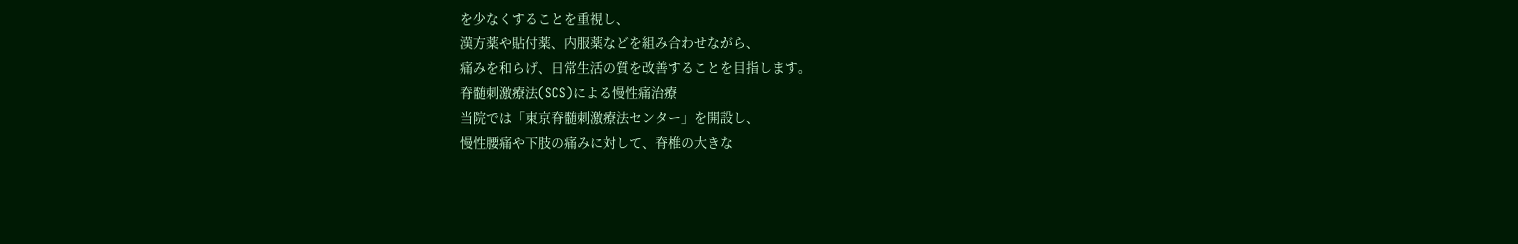を少なくすることを重視し、
漢方薬や貼付薬、内服薬などを組み合わせながら、
痛みを和らげ、日常生活の質を改善することを目指します。
脊髄刺激療法(SCS)による慢性痛治療
当院では「東京脊髄刺激療法センター」を開設し、
慢性腰痛や下肢の痛みに対して、脊椎の大きな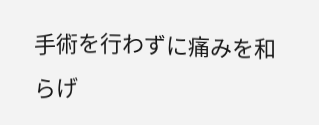手術を行わずに痛みを和らげ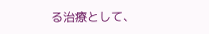る治療として、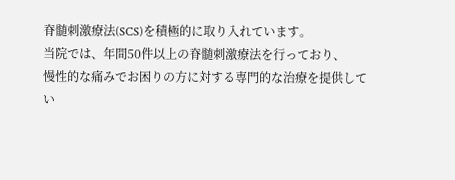脊髄刺激療法(SCS)を積極的に取り入れています。
当院では、年間50件以上の脊髄刺激療法を行っており、
慢性的な痛みでお困りの方に対する専門的な治療を提供してい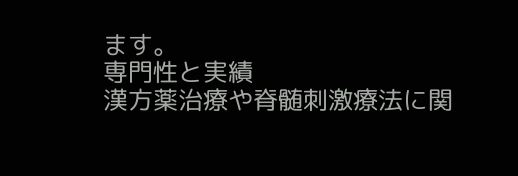ます。
専門性と実績
漢方薬治療や脊髄刺激療法に関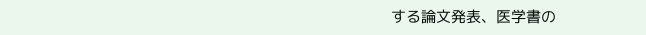する論文発表、医学書の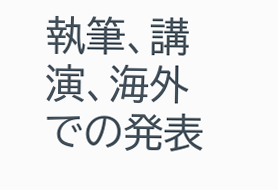執筆、講演、海外での発表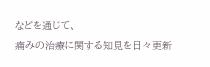などを通じて、
痛みの治療に関する知見を日々更新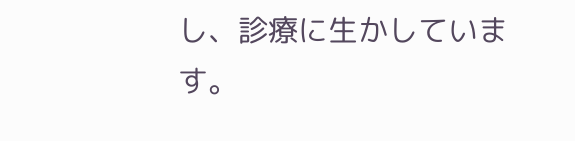し、診療に生かしています。